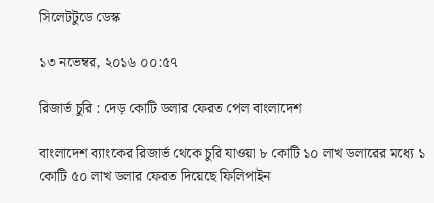সিলেটটুডে ডেস্ক

১৩ নভেম্বর, ২০১৬ ০০:৫৭

রিজার্ভ চুরি : দেড় কোটি ডলার ফেরত পেল বাংলাদেশ

বাংলাদেশ ব্যাংকের রিজার্ভ থেকে চুরি যাওয়া ৮ কোটি ১০ লাখ ডলারের মধ্যে ১ কোটি ৫০ লাখ ডলার ফেরত দিয়েছে ফিলিপাইন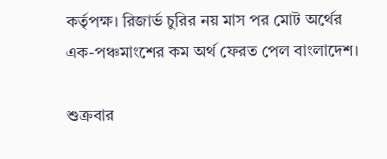কর্তৃপক্ষ। রিজার্ভ চুরির নয় মাস পর মোট অর্থের এক-পঞ্চমাংশের কম অর্থ ফেরত পেল বাংলাদেশ।

শুক্রবার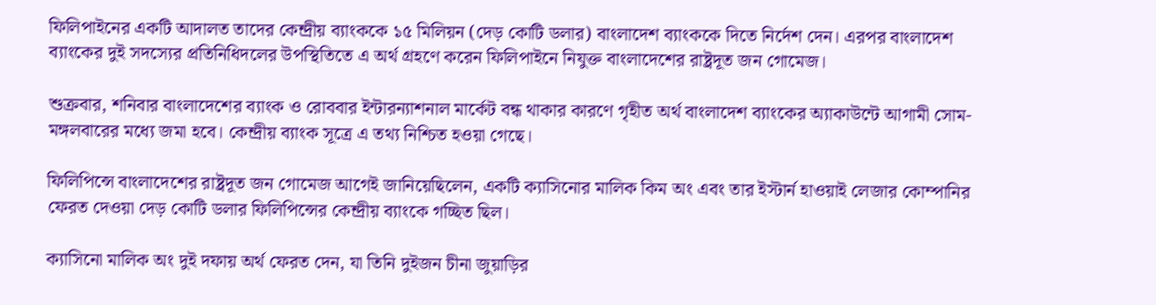ফিলিপাইনের একটি আদালত তাদের কেন্দ্রীয় ব্যাংককে ১৫ মিলিয়ন (দেড় কোটি ডলার) বাংলাদেশ ব্যাংককে দিতে নির্দেশ দেন। এরপর বাংলাদেশ ব্যাংকের দুই সদস্যের প্রতিনিধিদলের উপস্থিতিতে এ অর্থ গ্রহণে করেন ফিলিপাইনে নিযুক্ত বাংলাদেশের রাষ্ট্রদূত জন গোমেজ।

শুক্রবার, শনিবার বাংলাদেশের ব্যাংক ও রোববার ইন্টারন্যাশনাল মার্কেট বন্ধ থাকার কারণে গৃহীত অর্থ বাংলাদেশ ব্যাংকের অ্যাকাউন্টে আগামী সোম-মঙ্গলবারের মধ্যে জমা হবে। কেন্দ্রীয় ব্যাংক সূত্রে এ তথ্য নিশ্চিত হওয়া গেছে।

ফিলিপিন্সে বাংলাদেশের রাষ্ট্রদূত জন গোমেজ আগেই জানিয়েছিলেন, একটি ক্যাসিনোর মালিক কিম অং এবং তার ইস্টার্ন হাওয়াই লেজার কোম্পানির ফেরত দেওয়া দেড় কোটি ডলার ফিলিপিন্সের কেন্দ্রীয় ব্যাংকে গচ্ছিত ছিল।

ক্যাসিনো মালিক অং দুই দফায় অর্থ ফেরত দেন, যা তিনি দুইজন চীনা জুয়াড়ির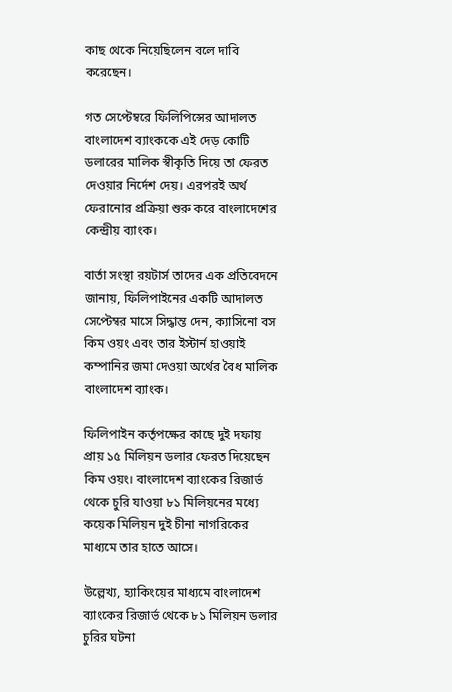কাছ থেকে নিয়েছিলেন বলে দাবি করেছেন।

গত সেপ্টেম্বরে ফিলিপিন্সের আদালত বাংলাদেশ ব্যাংককে এই দেড় কোটি ডলারের মালিক স্বীকৃতি দিয়ে তা ফেরত দেওয়ার নির্দেশ দেয়। এরপরই অর্থ ফেরানোর প্রক্রিয়া শুরু করে বাংলাদেশের কেন্দ্রীয় ব্যাংক।

বার্তা সংস্থা রয়টার্স তাদের এক প্রতিবেদনে জানায়, ফিলিপাইনের একটি আদালত সেপ্টেম্বর মাসে সিদ্ধান্ত দেন, ক্যাসিনো বস কিম ওয়ং এবং তার ইস্টার্ন হাওয়াই কম্পানির জমা দেওয়া অর্থের বৈধ মালিক বাংলাদেশ ব্যাংক।

ফিলিপাইন কর্তৃপক্ষের কাছে দুই দফায় প্রায় ১৫ মিলিয়ন ডলার ফেরত দিয়েছেন কিম ওয়ং। বাংলাদেশ ব্যাংকের রিজার্ভ থেকে চুরি যাওয়া ৮১ মিলিয়নের মধ্যে কয়েক মিলিয়ন দুই চীনা নাগরিকের মাধ্যমে তার হাতে আসে।

উল্লেখ্য, হ্যাকিংয়ের মাধ্যমে বাংলাদেশ ব্যাংকের রিজার্ভ থেকে ৮১ মিলিয়ন ডলার চুরির ঘটনা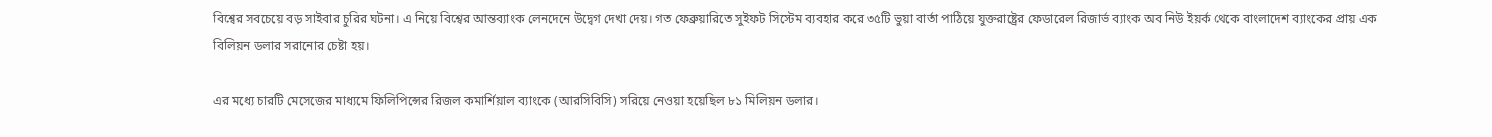বিশ্বের সবচেয়ে বড় সাইবার চুরির ঘটনা। এ নিয়ে বিশ্বের আন্তব্যাংক লেনদেনে উদ্বেগ দেখা দেয়। গত ফেব্রুয়ারিতে সুইফট সিস্টেম ব্যবহার করে ৩৫টি ভুয়া বার্তা পাঠিয়ে যুক্তরাষ্ট্রের ফেডারেল রিজার্ভ ব্যাংক অব নিউ ইয়র্ক থেকে বাংলাদেশ ব্যাংকের প্রায় এক বিলিয়ন ডলার সরানোর চেষ্টা হয়।

এর মধ্যে চারটি মেসেজের মাধ্যমে ফিলিপিন্সের রিজল কমার্শিয়াল ব্যাংকে (আরসিবিসি) সরিয়ে নেওয়া হয়েছিল ৮১ মিলিয়ন ডলার।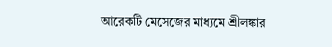আরেকটি মেসেজের মাধ্যমে শ্রীলঙ্কার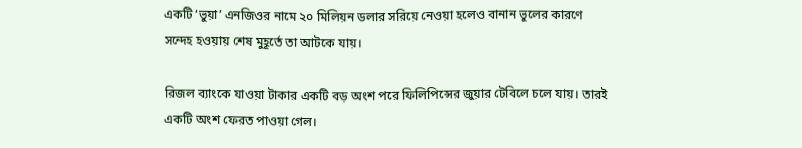একটি ‘ভুয়া’ এনজিওর নামে ২০ মিলিয়ন ডলার সরিয়ে নেওয়া হলেও বানান ভুলের কারণে সন্দেহ হওয়ায় শেষ মুহূর্তে তা আটকে যায়।

রিজল ব্যাংকে যাওয়া টাকার একটি বড় অংশ পরে ফিলিপিন্সের জুয়ার টেবিলে চলে যায়। তারই একটি অংশ ফেরত পাওয়া গেল।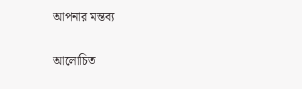আপনার মন্তব্য

আলোচিত